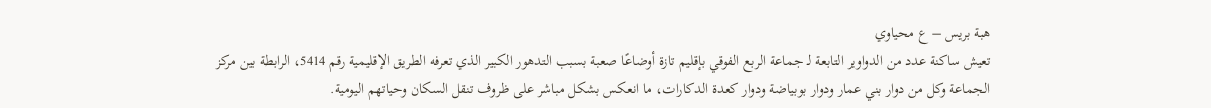هبة بريس – ع محياوي
تعيش ساكنة عدد من الدواوير التابعة لـ جماعة الربع الفوقي بإقليم تازة أوضاعًا صعبة بسبب التدهور الكبير الذي تعرفه الطريق الإقليمية رقم 5414، الرابطة بين مركز الجماعة وكل من دوار بني عمار ودوار بوبياضة ودوار كعدة الدكارات، ما انعكس بشكل مباشر على ظروف تنقل السكان وحياتهم اليومية.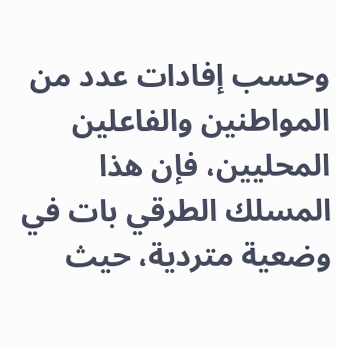وحسب إفادات عدد من المواطنين والفاعلين المحليين، فإن هذا المسلك الطرقي بات في وضعية متردية، حيث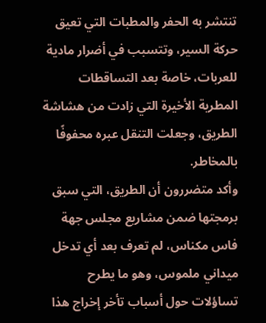تنتشر به الحفر والمطبات التي تعيق حركة السير، وتتسبب في أضرار مادية للعربات، خاصة بعد التساقطات المطرية الأخيرة التي زادت من هشاشة الطريق، وجعلت التنقل عبره محفوفًا بالمخاطر.
وأكد متضررون أن الطريق، التي سبق برمجتها ضمن مشاريع مجلس جهة فاس مكناس، لم تعرف بعد أي تدخل ميداني ملموس، وهو ما يطرح تساؤلات حول أسباب تأخر إخراج هذا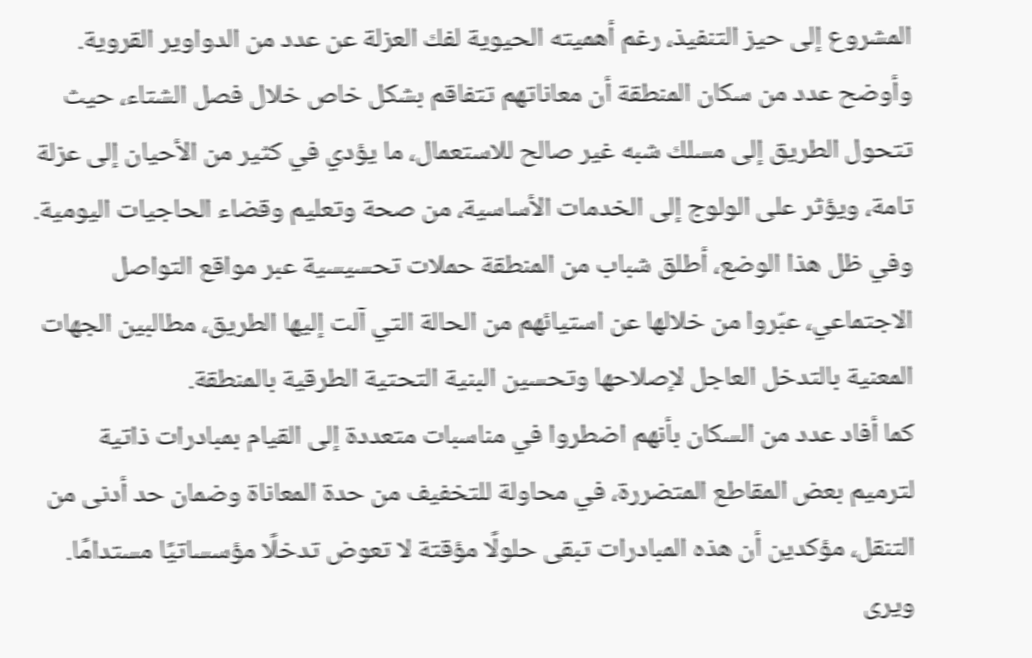المشروع إلى حيز التنفيذ، رغم أهميته الحيوية لفك العزلة عن عدد من الدواوير القروية.
وأوضح عدد من سكان المنطقة أن معاناتهم تتفاقم بشكل خاص خلال فصل الشتاء، حيث تتحول الطريق إلى مسلك شبه غير صالح للاستعمال، ما يؤدي في كثير من الأحيان إلى عزلة تامة، ويؤثر على الولوج إلى الخدمات الأساسية، من صحة وتعليم وقضاء الحاجيات اليومية.
وفي ظل هذا الوضع، أطلق شباب من المنطقة حملات تحسيسية عبر مواقع التواصل الاجتماعي، عبّروا من خلالها عن استيائهم من الحالة التي آلت إليها الطريق، مطالبين الجهات المعنية بالتدخل العاجل لإصلاحها وتحسين البنية التحتية الطرقية بالمنطقة.
كما أفاد عدد من السكان بأنهم اضطروا في مناسبات متعددة إلى القيام بمبادرات ذاتية لترميم بعض المقاطع المتضررة، في محاولة للتخفيف من حدة المعاناة وضمان حد أدنى من التنقل، مؤكدين أن هذه المبادرات تبقى حلولًا مؤقتة لا تعوض تدخلًا مؤسساتيًا مستدامًا.
ويرى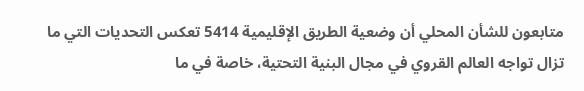متابعون للشأن المحلي أن وضعية الطريق الإقليمية 5414 تعكس التحديات التي ما تزال تواجه العالم القروي في مجال البنية التحتية، خاصة في ما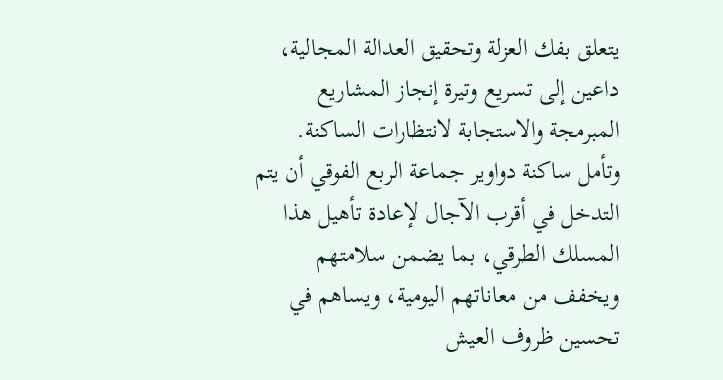يتعلق بفك العزلة وتحقيق العدالة المجالية، داعين إلى تسريع وتيرة إنجاز المشاريع المبرمجة والاستجابة لانتظارات الساكنة.
وتأمل ساكنة دواوير جماعة الربع الفوقي أن يتم التدخل في أقرب الآجال لإعادة تأهيل هذا المسلك الطرقي، بما يضمن سلامتهم ويخفف من معاناتهم اليومية، ويساهم في تحسين ظروف العيش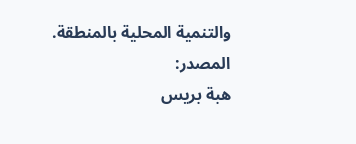والتنمية المحلية بالمنطقة.
المصدر:
هبة بريس